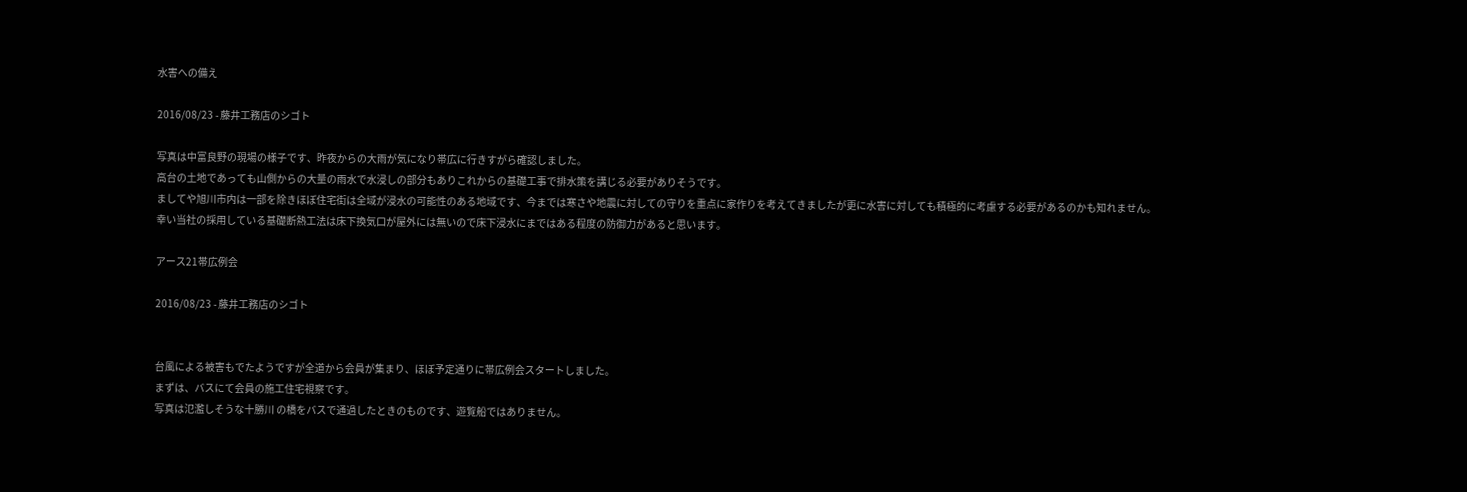水害への備え

2016/08/23 - 藤井工務店のシゴト

写真は中富良野の現場の様子です、昨夜からの大雨が気になり帯広に行きすがら確認しました。
高台の土地であっても山側からの大量の雨水で水浸しの部分もありこれからの基礎工事で排水策を講じる必要がありそうです。
ましてや旭川市内は一部を除きほぼ住宅街は全域が浸水の可能性のある地域です、今までは寒さや地震に対しての守りを重点に家作りを考えてきましたが更に水害に対しても積極的に考慮する必要があるのかも知れません。
幸い当社の採用している基礎断熱工法は床下換気口が屋外には無いので床下浸水にまではある程度の防御力があると思います。

アース21帯広例会

2016/08/23 - 藤井工務店のシゴト


台風による被害もでたようですが全道から会員が集まり、ほぼ予定通りに帯広例会スタートしました。
まずは、バスにて会員の施工住宅視察です。
写真は氾濫しそうな十勝川 の橋をバスで通過したときのものです、遊覧船ではありません。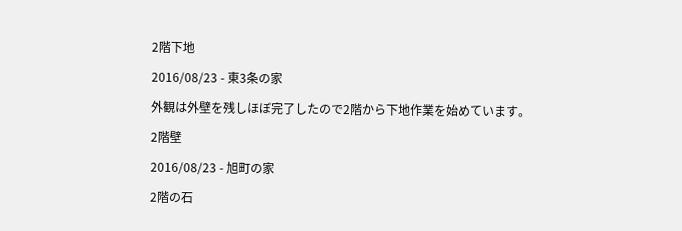2階下地

2016/08/23 - 東3条の家

外観は外壁を残しほぼ完了したので2階から下地作業を始めています。

2階壁

2016/08/23 - 旭町の家

2階の石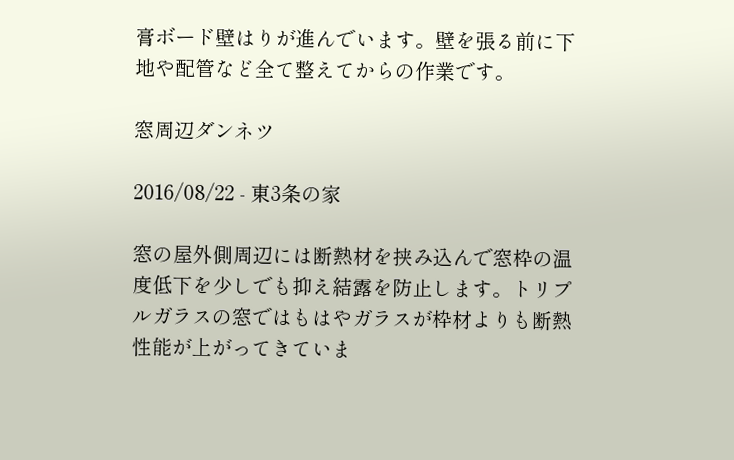膏ボード壁はりが進んでいます。壁を張る前に下地や配管など全て整えてからの作業です。

窓周辺ダンネツ

2016/08/22 - 東3条の家

窓の屋外側周辺には断熱材を挟み込んで窓枠の温度低下を少しでも抑え結露を防止します。トリプルガラスの窓ではもはやガラスが枠材よりも断熱性能が上がってきていま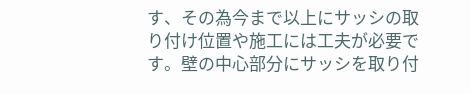す、その為今まで以上にサッシの取り付け位置や施工には工夫が必要です。壁の中心部分にサッシを取り付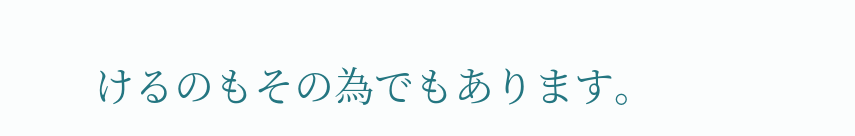けるのもその為でもあります。